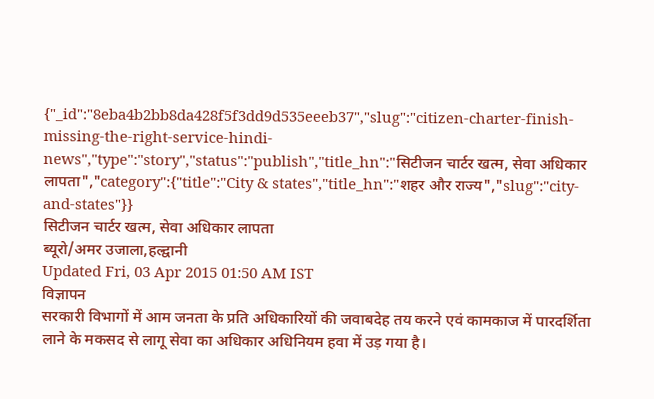{"_id":"8eba4b2bb8da428f5f3dd9d535eeeb37","slug":"citizen-charter-finish-missing-the-right-service-hindi-news","type":"story","status":"publish","title_hn":"सिटीजन चार्टर खत्म, सेवा अधिकार लापता","category":{"title":"City & states","title_hn":"शहर और राज्य","slug":"city-and-states"}}
सिटीजन चार्टर खत्म, सेवा अधिकार लापता
ब्यूरो/अमर उजाला,हल्द्वानी
Updated Fri, 03 Apr 2015 01:50 AM IST
विज्ञापन
सरकारी विभागों में आम जनता के प्रति अधिकारियों की जवाबदेह तय करने एवं कामकाज में पारदर्शिता लाने के मकसद से लागू सेवा का अधिकार अधिनियम हवा में उड़ गया है।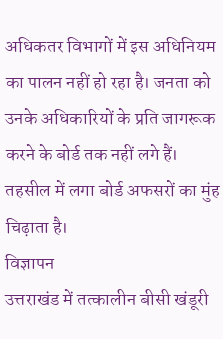अधिकतर विभागों में इस अधिनियम का पालन नहीं हो रहा है। जनता को उनके अधिकारियों के प्रति जागरूक करने के बोर्ड तक नहीं लगे हैं। तहसील में लगा बोर्ड अफसरों का मुंह चिढ़ाता है।
विज्ञापन
उत्तराखंड में तत्कालीन बीसी खंडूरी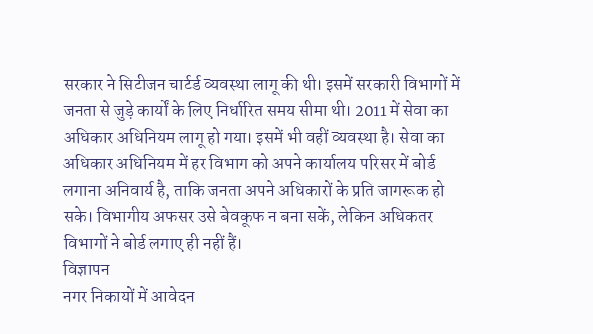सरकार ने सिटीजन चार्टर्ड व्यवस्था लागू की थी। इसमें सरकारी विभागों में जनता से जुड़े कार्यों के लिए निर्धारित समय सीमा थी। 2011 में सेवा का अधिकार अधिनियम लागू हो गया। इसमें भी वहीं व्यवस्था है। सेवा का अधिकार अधिनियम में हर विभाग को अपने कार्यालय परिसर में बोर्ड लगाना अनिवार्य है, ताकि जनता अपने अधिकारों के प्रति जागरूक हो सके। विभागीय अफसर उसे बेवकूफ न बना सकें, लेकिन अधिकतर विभागों ने बोर्ड लगाए ही नहीं हैं।
विज्ञापन
नगर निकायों में आवेदन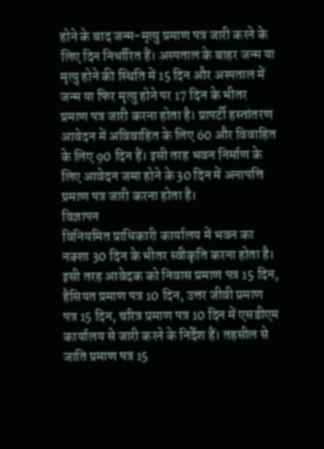होने के बाद जन्म-मृत्यु प्रमाण पत्र जारी करने के लिए दिन निर्धारित हैं। अस्पताल के बाहर जन्म या मृत्यु होने की स्थिति में 15 दिन और अस्पताल में जन्म या फिर मृत्यु होने पर 17 दिन के भीतर प्रमाण पत्र जारी करना होता है। प्रापर्टी हस्तांतरण आवेदन में अविवाहित के लिए 60 और विवाहित के लिए 90 दिन हैं। इसी तरह भवन निर्माण के लिए आवेदन जमा होने के 30 दिन में अनापत्ति प्रमाण पत्र जारी करना होता है।
विज्ञापन
विनियमित प्राधिकारी कार्यालय में भवन का नक्शा 30 दिन के भीतर स्वीकृति करना होता है। इसी तरह आवेदक को निवास प्रमाण पत्र 15 दिन, हैसियत प्रमाण पत्र 10 दिन, उत्तर जीवी प्रमाण पत्र 15 दिन, चरित्र प्रमाण पत्र 10 दिन में एसडीएम कार्यालय से जारी करने के निर्देश हैं। तहसील से जाति प्रमाण पत्र 15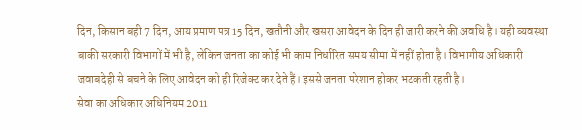दिन, किसान बही 7 दिन, आय प्रमाण पत्र 15 दिन, खतौनी और खसरा आवेदन के दिन ही जारी करने की अवधि है। यही व्यवस्था बाकी सरकारी विभागों में भी है, लेकिन जनता का कोई भी काम निर्धारित समय सीमा में नहीं होता है। विभागीय अधिकारी जवाबदेही से बचने के लिए आवेदन को ही रिजेक्ट कर देते हैं। इससे जनता परेशान होकर भटकती रहती है।
सेवा का अधिकार अधिनियम 2011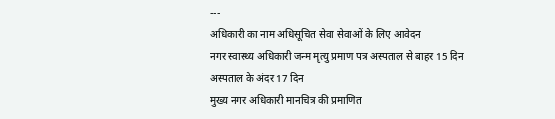---
अधिकारी का नाम अधिसूचित सेवा सेवाओं के लिए आवेदन
नगर स्वास्थ्य अधिकारी जन्म मृत्यु प्रमाण पत्र अस्पताल से बाहर 15 दिन
अस्पताल के अंदर 17 दिन
मुख्य नगर अधिकारी मानचित्र की प्रमाणित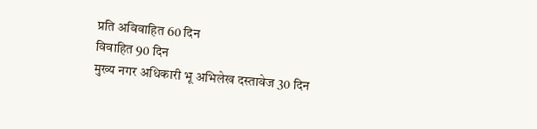प्रति अविवाहित 60 दिन
विवाहित 90 दिन
मुख्य नगर अधिकारी भू अभिलेख दस्तावेज 30 दिन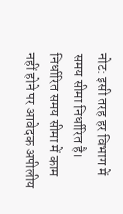नोट: इसी तरह हर विभाग में समय सीमा निर्धारित है। निर्धारित समय सीमा में काम नहीं होने पर आवेदक अपीलीय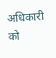अधिकारी को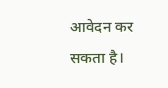आवेदन कर सकता है।